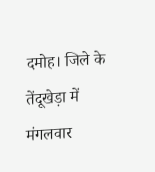दमोह। जिले के तेंदूखेड़ा में मंगलवार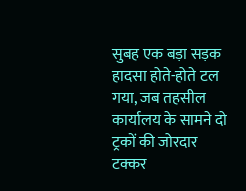सुबह एक बड़ा सड़क हादसा होते-होते टल गया, जब तहसील कार्यालय के सामने दो ट्रकों की जोरदार टक्कर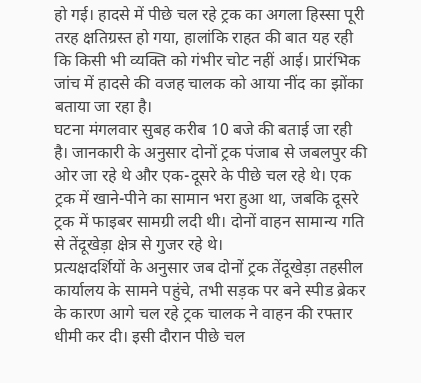हो गई। हादसे में पीछे चल रहे ट्रक का अगला हिस्सा पूरी तरह क्षतिग्रस्त हो गया, हालांकि राहत की बात यह रही कि किसी भी व्यक्ति को गंभीर चोट नहीं आई। प्रारंभिक जांच में हादसे की वजह चालक को आया नींद का झोंका बताया जा रहा है।
घटना मंगलवार सुबह करीब 10 बजे की बताई जा रही है। जानकारी के अनुसार दोनों ट्रक पंजाब से जबलपुर की ओर जा रहे थे और एक-दूसरे के पीछे चल रहे थे। एक ट्रक में खाने-पीने का सामान भरा हुआ था, जबकि दूसरे ट्रक में फाइबर सामग्री लदी थी। दोनों वाहन सामान्य गति से तेंदूखेड़ा क्षेत्र से गुजर रहे थे।
प्रत्यक्षदर्शियों के अनुसार जब दोनों ट्रक तेंदूखेड़ा तहसील कार्यालय के सामने पहुंचे, तभी सड़क पर बने स्पीड ब्रेकर के कारण आगे चल रहे ट्रक चालक ने वाहन की रफ्तार धीमी कर दी। इसी दौरान पीछे चल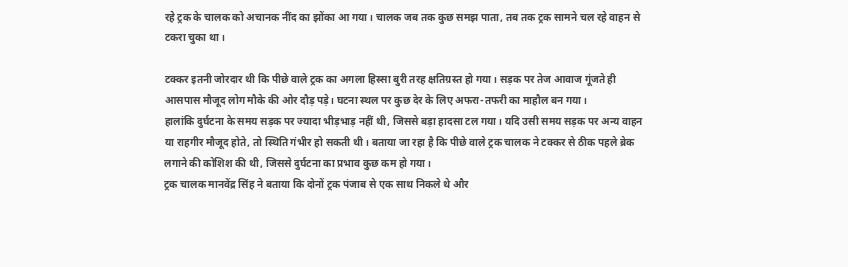रहे ट्रक के चालक को अचानक नींद का झोंका आ गया। चालक जब तक कुछ समझ पाता, तब तक ट्रक सामने चल रहे वाहन से टकरा चुका था।

टक्कर इतनी जोरदार थी कि पीछे वाले ट्रक का अगला हिस्सा बुरी तरह क्षतिग्रस्त हो गया। सड़क पर तेज आवाज गूंजते ही आसपास मौजूद लोग मौके की ओर दौड़ पड़े। घटना स्थल पर कुछ देर के लिए अफरा-तफरी का माहौल बन गया।
हालांकि दुर्घटना के समय सड़क पर ज्यादा भीड़भाड़ नहीं थी, जिससे बड़ा हादसा टल गया। यदि उसी समय सड़क पर अन्य वाहन या राहगीर मौजूद होते, तो स्थिति गंभीर हो सकती थी। बताया जा रहा है कि पीछे वाले ट्रक चालक ने टक्कर से ठीक पहले ब्रेक लगाने की कोशिश की थी, जिससे दुर्घटना का प्रभाव कुछ कम हो गया।
ट्रक चालक मानवेंद्र सिंह ने बताया कि दोनों ट्रक पंजाब से एक साथ निकले थे और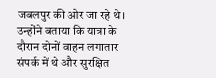जबलपुर की ओर जा रहे थे। उन्होंने बताया कि यात्रा के दौरान दोनों वाहन लगातार संपर्क में थे और सुरक्षित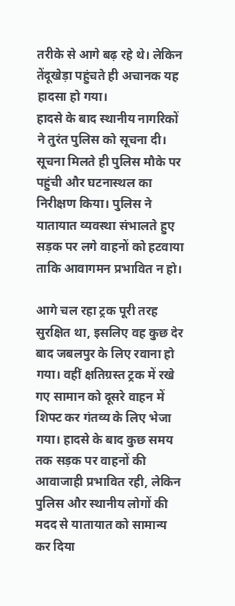तरीके से आगे बढ़ रहे थे। लेकिन तेंदूखेड़ा पहुंचते ही अचानक यह हादसा हो गया।
हादसे के बाद स्थानीय नागरिकों ने तुरंत पुलिस को सूचना दी। सूचना मिलते ही पुलिस मौके पर पहुंची और घटनास्थल का निरीक्षण किया। पुलिस ने यातायात व्यवस्था संभालते हुए सड़क पर लगे वाहनों को हटवाया ताकि आवागमन प्रभावित न हो।

आगे चल रहा ट्रक पूरी तरह सुरक्षित था, इसलिए वह कुछ देर बाद जबलपुर के लिए रवाना हो गया। वहीं क्षतिग्रस्त ट्रक में रखे गए सामान को दूसरे वाहन में शिफ्ट कर गंतव्य के लिए भेजा गया। हादसे के बाद कुछ समय तक सड़क पर वाहनों की आवाजाही प्रभावित रही, लेकिन पुलिस और स्थानीय लोगों की मदद से यातायात को सामान्य कर दिया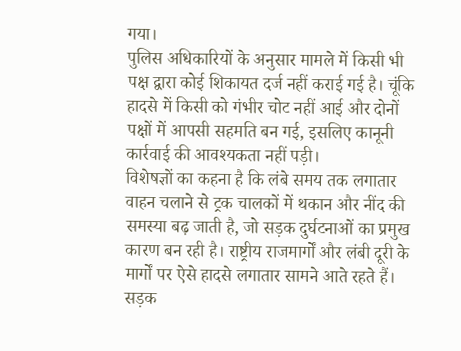गया।
पुलिस अधिकारियों के अनुसार मामले में किसी भी पक्ष द्वारा कोई शिकायत दर्ज नहीं कराई गई है। चूंकि हादसे में किसी को गंभीर चोट नहीं आई और दोनों पक्षों में आपसी सहमति बन गई, इसलिए कानूनी कार्रवाई की आवश्यकता नहीं पड़ी।
विशेषज्ञों का कहना है कि लंबे समय तक लगातार वाहन चलाने से ट्रक चालकों में थकान और नींद की समस्या बढ़ जाती है, जो सड़क दुर्घटनाओं का प्रमुख कारण बन रही है। राष्ट्रीय राजमार्गों और लंबी दूरी के मार्गों पर ऐसे हादसे लगातार सामने आते रहते हैं। सड़क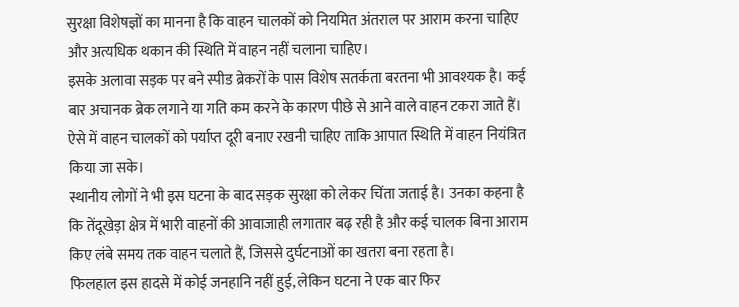सुरक्षा विशेषज्ञों का मानना है कि वाहन चालकों को नियमित अंतराल पर आराम करना चाहिए और अत्यधिक थकान की स्थिति में वाहन नहीं चलाना चाहिए।
इसके अलावा सड़क पर बने स्पीड ब्रेकरों के पास विशेष सतर्कता बरतना भी आवश्यक है। कई बार अचानक ब्रेक लगाने या गति कम करने के कारण पीछे से आने वाले वाहन टकरा जाते हैं। ऐसे में वाहन चालकों को पर्याप्त दूरी बनाए रखनी चाहिए ताकि आपात स्थिति में वाहन नियंत्रित किया जा सके।
स्थानीय लोगों ने भी इस घटना के बाद सड़क सुरक्षा को लेकर चिंता जताई है। उनका कहना है कि तेंदूखेड़ा क्षेत्र में भारी वाहनों की आवाजाही लगातार बढ़ रही है और कई चालक बिना आराम किए लंबे समय तक वाहन चलाते हैं, जिससे दुर्घटनाओं का खतरा बना रहता है।
फिलहाल इस हादसे में कोई जनहानि नहीं हुई, लेकिन घटना ने एक बार फिर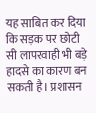यह साबित कर दिया कि सड़क पर छोटी सी लापरवाही भी बड़े हादसे का कारण बन सकती है। प्रशासन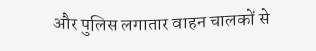और पुलिस लगातार वाहन चालकों से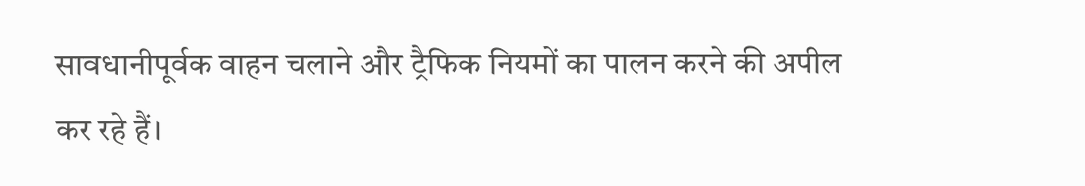सावधानीपूर्वक वाहन चलाने और ट्रैफिक नियमों का पालन करने की अपील कर रहे हैं।